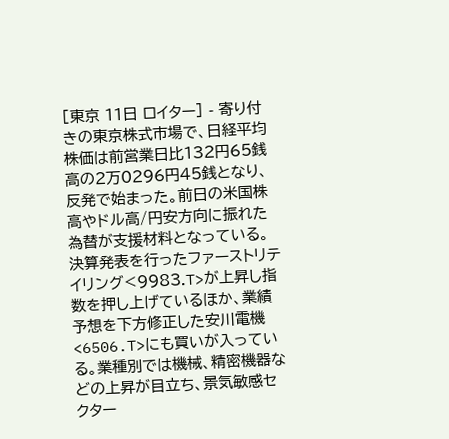[東京 11日 ロイター] - 寄り付きの東京株式市場で、日経平均株価は前営業日比132円65銭高の2万0296円45銭となり、反発で始まった。前日の米国株高やドル高/円安方向に振れた為替が支援材料となっている。決算発表を行ったファーストリテイリング<9983.T>が上昇し指数を押し上げているほか、業績予想を下方修正した安川電機<6506.T>にも買いが入っている。業種別では機械、精密機器などの上昇が目立ち、景気敏感セクター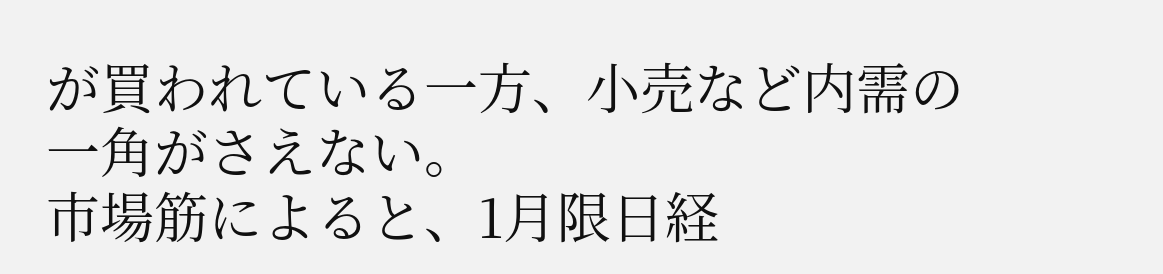が買われている一方、小売など内需の一角がさえない。
市場筋によると、1月限日経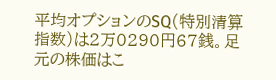平均オプションのSQ(特別清算指数)は2万0290円67銭。足元の株価はこ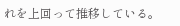れを上回って推移している。